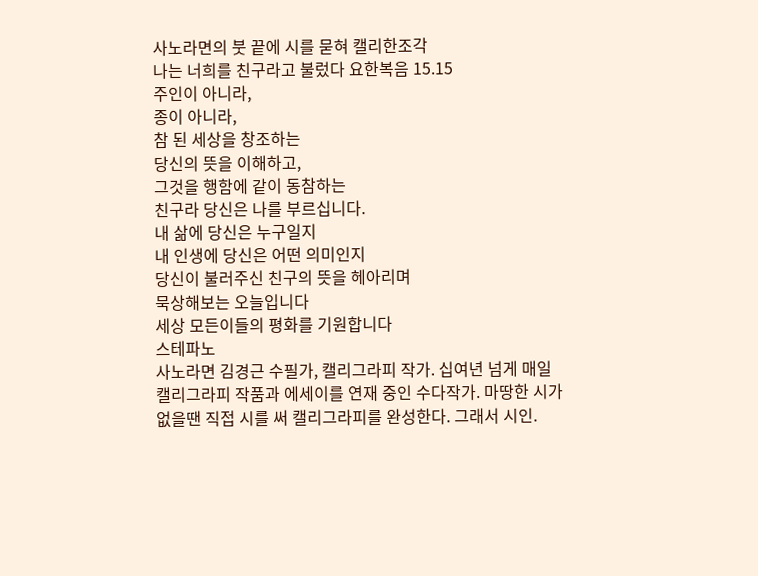사노라면의 붓 끝에 시를 묻혀 캘리한조각
나는 너희를 친구라고 불렀다 요한복음 15.15
주인이 아니라,
종이 아니라,
참 된 세상을 창조하는
당신의 뜻을 이해하고,
그것을 행함에 같이 동참하는
친구라 당신은 나를 부르십니다.
내 삶에 당신은 누구일지
내 인생에 당신은 어떤 의미인지
당신이 불러주신 친구의 뜻을 헤아리며
묵상해보는 오늘입니다
세상 모든이들의 평화를 기원합니다
스테파노
사노라면 김경근 수필가, 캘리그라피 작가. 십여년 넘게 매일 캘리그라피 작품과 에세이를 연재 중인 수다작가. 마땅한 시가 없을땐 직접 시를 써 캘리그라피를 완성한다. 그래서 시인.